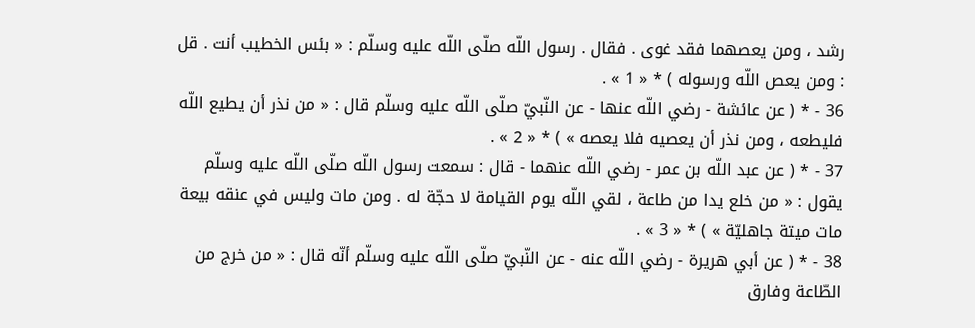رشد ، ومن يعصهما فقد غوى . فقال . رسول اللّه صلّى اللّه عليه وسلّم : « بئس الخطيب أنت . قل : ومن يعص اللّه ورسوله ) * « 1 » .
36 - * ( عن عائشة - رضي اللّه عنها - عن النّبيّ صلّى اللّه عليه وسلّم قال : « من نذر أن يطيع اللّه فليطعه ، ومن نذر أن يعصيه فلا يعصه » ) * « 2 » .
37 - * ( عن عبد اللّه بن عمر - رضي اللّه عنهما - قال : سمعت رسول اللّه صلّى اللّه عليه وسلّم يقول : « من خلع يدا من طاعة ، لقي اللّه يوم القيامة لا حجّة له . ومن مات وليس في عنقه بيعة مات ميتة جاهليّة » ) * « 3 » .
38 - * ( عن أبي هريرة - رضي اللّه عنه - عن النّبيّ صلّى اللّه عليه وسلّم أنّه قال : « من خرج من الطّاعة وفارق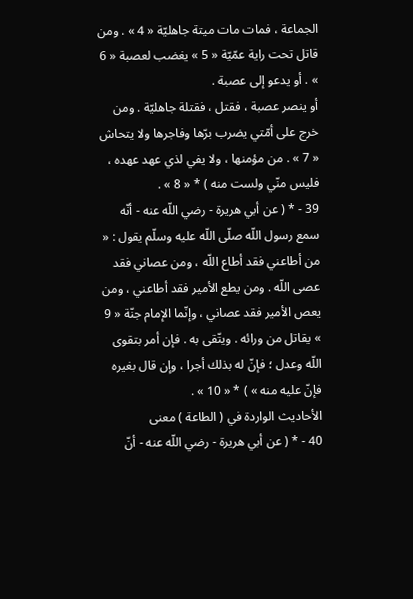الجماعة ، فمات مات ميتة جاهليّة « 4 » . ومن قاتل تحت راية عمّيّة « 5 » يغضب لعصبة « 6 » . أو يدعو إلى عصبة .
أو ينصر عصبة ، فقتل ، فقتلة جاهليّة . ومن خرج على أمّتي يضرب برّها وفاجرها ولا يتحاش « 7 » . من مؤمنها ، ولا يفي لذي عهد عهده ، فليس منّي ولست منه ) * « 8 » .
39 - * ( عن أبي هريرة - رضي اللّه عنه - أنّه سمع رسول اللّه صلّى اللّه عليه وسلّم يقول : « من أطاعني فقد أطاع اللّه ، ومن عصاني فقد عصى اللّه . ومن يطع الأمير فقد أطاعني ، ومن يعص الأمير فقد عصاني ، وإنّما الإمام جنّة « 9 » يقاتل من ورائه . ويتّقى به . فإن أمر بتقوى اللّه وعدل ؛ فإنّ له بذلك أجرا ، وإن قال بغيره فإنّ عليه منه » ) * « 10 » .
الأحاديث الواردة في ( الطاعة ) معنى
40 - * ( عن أبي هريرة - رضي اللّه عنه - أنّ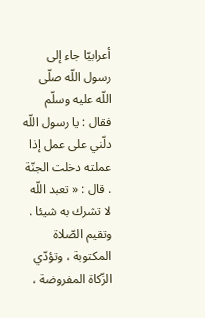أعرابيّا جاء إلى رسول اللّه صلّى اللّه عليه وسلّم فقال : يا رسول اللّه دلّني على عمل إذا عملته دخلت الجنّة . قال : « تعبد اللّه لا تشرك به شيئا . وتقيم الصّلاة المكتوبة ، وتؤدّي الزّكاة المفروضة ،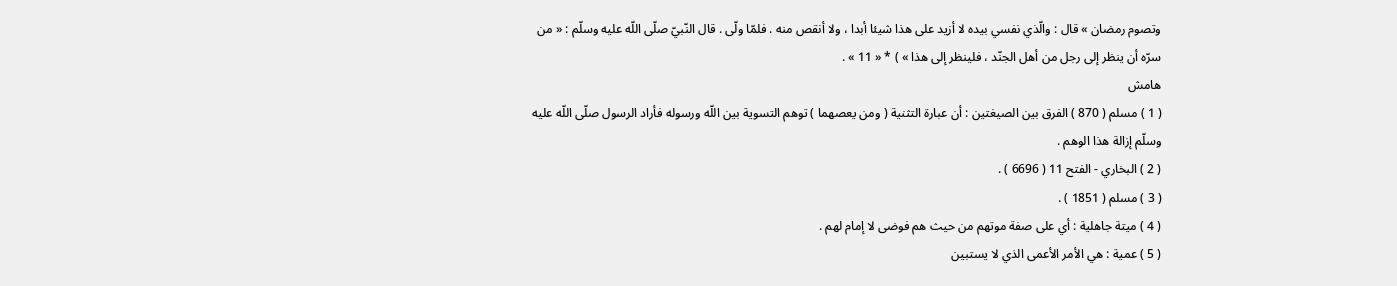وتصوم رمضان » قال : والّذي نفسي بيده لا أزيد على هذا شيئا أبدا ، ولا أنقص منه . فلمّا ولّى . قال النّبيّ صلّى اللّه عليه وسلّم : « من سرّه أن ينظر إلى رجل من أهل الجنّد ، فلينظر إلى هذا » ) * « 11 » .
هامش
( 1 ) مسلم ( 870 ) الفرق بين الصيغتين : أن عبارة التثنية ( ومن يعصهما ) توهم التسوية بين اللّه ورسوله فأراد الرسول صلّى اللّه عليه وسلّم إزالة هذا الوهم .
( 2 ) البخاري - الفتح 11 ( 6696 ) .
( 3 ) مسلم ( 1851 ) .
( 4 ) ميتة جاهلية : أي على صفة موتهم من حيث هم فوضى لا إمام لهم .
( 5 ) عمية : هي الأمر الأعمى الذي لا يستبين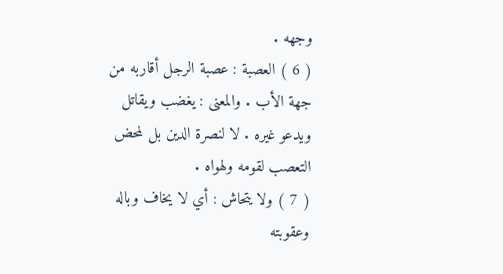وجهه .
( 6 ) العصبة : عصبة الرجل أقاربه من جهة الأب . والمعنى : يغضب ويقاتل ويدعو غيره . لا لنصرة الدين بل لمحض التعصب لقومه ولهواه .
( 7 ) ولا يتحاش : أي لا يخاف وباله وعقوبته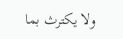ولا يكترث بما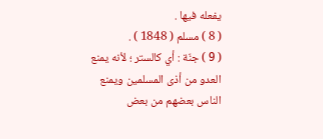يفعله فيها .
( 8 ) مسلم ( 1848 ) .
( 9 ) جنّة : أي كالستر ؛ لأنه يمنع العدو من أذى المسلمين ويمنع الناس بعضهم من بعض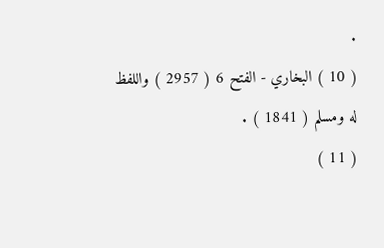.
( 10 ) البخاري - الفتح 6 ( 2957 ) واللفظ له ومسلم ( 1841 ) .
( 11 )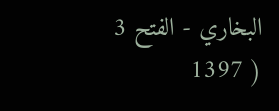البخاري - الفتح 3 ( 1397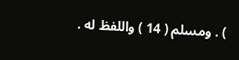) . ومسلم ( 14 ) واللفظ له .